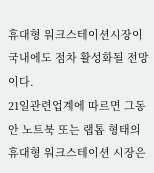휴대형 워크스테이션시장이 국내에도 점차 활성화될 전망이다.
21일관련업계에 따르면 그동안 노트북 또는 랩톱 형태의 휴대형 워크스테이션 시장은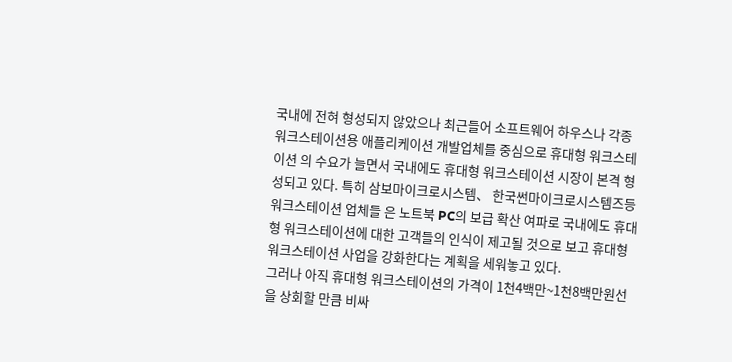국내에 전혀 형성되지 않았으나 최근들어 소프트웨어 하우스나 각종 워크스테이션용 애플리케이션 개발업체를 중심으로 휴대형 워크스테이션 의 수요가 늘면서 국내에도 휴대형 워크스테이션 시장이 본격 형성되고 있다. 특히 삼보마이크로시스템、 한국썬마이크로시스템즈등 워크스테이션 업체들 은 노트북 PC의 보급 확산 여파로 국내에도 휴대형 워크스테이션에 대한 고객들의 인식이 제고될 것으로 보고 휴대형 워크스테이션 사업을 강화한다는 계획을 세워놓고 있다.
그러나 아직 휴대형 워크스테이션의 가격이 1천4백만~1천8백만원선을 상회할 만큼 비싸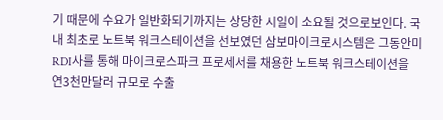기 때문에 수요가 일반화되기까지는 상당한 시일이 소요될 것으로보인다. 국내 최초로 노트북 워크스테이션을 선보였던 삼보마이크로시스템은 그동안미RDI사를 통해 마이크로스파크 프로세서를 채용한 노트북 워크스테이션을 연3천만달러 규모로 수출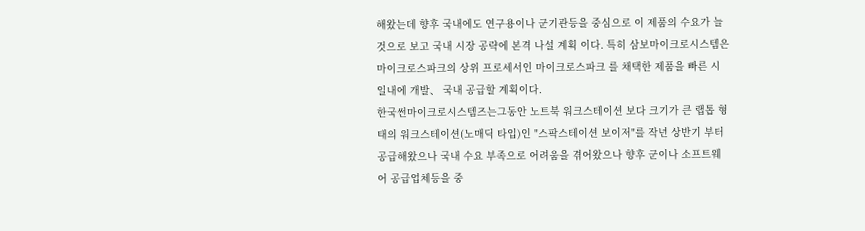해왔는데 향후 국내에도 연구용이나 군기관등을 중심으로 이 제품의 수요가 늘 것으로 보고 국내 시장 공략에 본격 나설 계획 이다. 특히 삼보마이크로시스템은 마이크로스파크의 상위 프로세서인 마이크로스파크 를 채택한 제품을 빠른 시일내에 개발、 국내 공급할 계획이다.
한국썬마이크로시스템즈는그동안 노트북 워크스테이션 보다 크기가 큰 랩톱 형태의 워크스테이션(노매딕 타입)인 "스팍스테이션 보이저"를 작년 상반기 부터 공급해왔으나 국내 수요 부족으로 어려움을 겪어왔으나 향후 군이나 소프트웨어 공급업체등을 중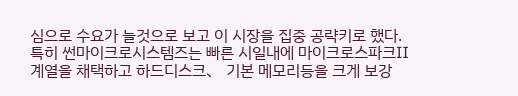심으로 수요가 늘것으로 보고 이 시장을 집중 공략키로 했다.
특히 썬마이크로시스템즈는 빠른 시일내에 마이크로스파크Ⅱ 계열을 채택하고 하드디스크、 기본 메모리등을 크게 보강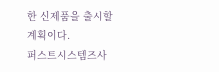한 신제품을 출시할 계획이다.
퍼스트시스템즈사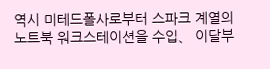역시 미테드폴사로부터 스파크 계열의 노트북 워크스테이션을 수입、 이달부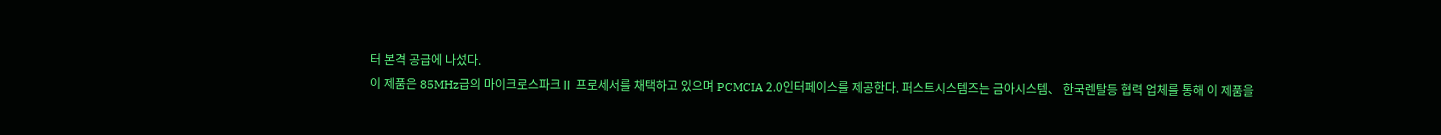터 본격 공급에 나섰다.
이 제품은 85MHz급의 마이크로스파크Ⅱ 프로세서를 채택하고 있으며 PCMCIA 2.0인터페이스를 제공한다. 퍼스트시스템즈는 금아시스템、 한국렌탈등 협력 업체를 통해 이 제품을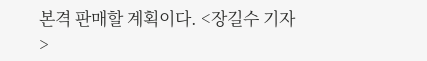본격 판매할 계획이다. <장길수 기자>